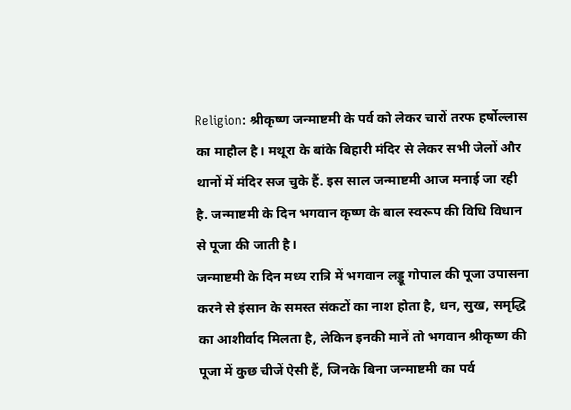Religion: श्रीकृष्ण जन्माष्टमी के पर्व को लेकर चारों तरफ हर्षोल्लास का माहौल है। मथूरा के बांके बिहारी मंदिर से लेकर सभी जेलों और थानों में मंदिर सज चुके हैं. इस साल जन्माष्टमी आज मनाई जा रही है. जन्माष्टमी के दिन भगवान कृष्ण के बाल स्वरूप की विधि विधान से पूजा की जाती है।
जन्माष्टमी के दिन मध्य रात्रि में भगवान लड्डू गोपाल की पूजा उपासना करने से इंसान के समस्त संकटों का नाश होता है, धन, सुख, समृद्धि का आशीर्वाद मिलता है, लेकिन इनकी मानें तो भगवान श्रीकृष्ण की पूजा में कुछ चीजें ऐसी हैं, जिनके बिना जन्माष्टमी का पर्व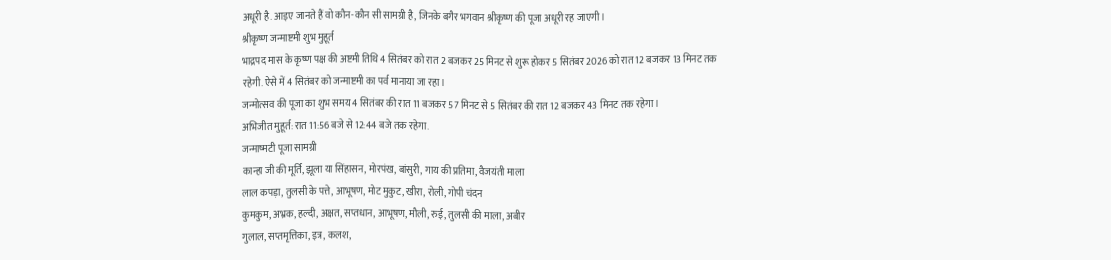अधूरी है. आइए जानते हैं वो कौन-कौन सी सामग्री है, जिनके बगैर भगवान श्रीकृष्ण की पूजा अधूरी रह जाएगी।
श्रीकृष्ण जन्माष्टमी शुभ मुहूर्त
भाद्रपद मास के कृष्ण पक्ष की अष्टमी तिथि 4 सितंबर को रात 2 बजकर 25 मिनट से शुरू होकर 5 सितंबर 2026 को रात 12 बजकर 13 मिनट तक रहेगी. ऐसे में 4 सितंबर को जन्माष्टमी का पर्व मानाया जा रहा।
जन्मोत्सव की पूजा का शुभ समय 4 सितंबर की रात 11 बजकर 57 मिनट से 5 सितंबर की रात 12 बजकर 43 मिनट तक रहेगा।
अभिजीत मुहूर्त: रात 11:56 बजे से 12:44 बजे तक रहेगा.
जन्माष्मटी पूजा सामग्री
कान्हा जी की मूर्ति, झूला या सिंहासन, मोरपंख, बांसुरी, गाय की प्रतिमा, वैजयंती माला
लाल कपड़ा, तुलसी के पत्ते, आभूषण, मोट मुकुट, खीरा, रोली, गोपी चंदन
कुमकुम, अभ्रक, हल्दी, अक्षत, सप्तधान, आभूषण, मौली, रुई, तुलसी की माला, अबीर
गुलाल, सप्तमृत्तिका, इत्र, कलश,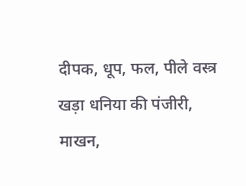दीपक, धूप, फल, पीले वस्त्र
खड़ा धनिया की पंजीरी, माखन,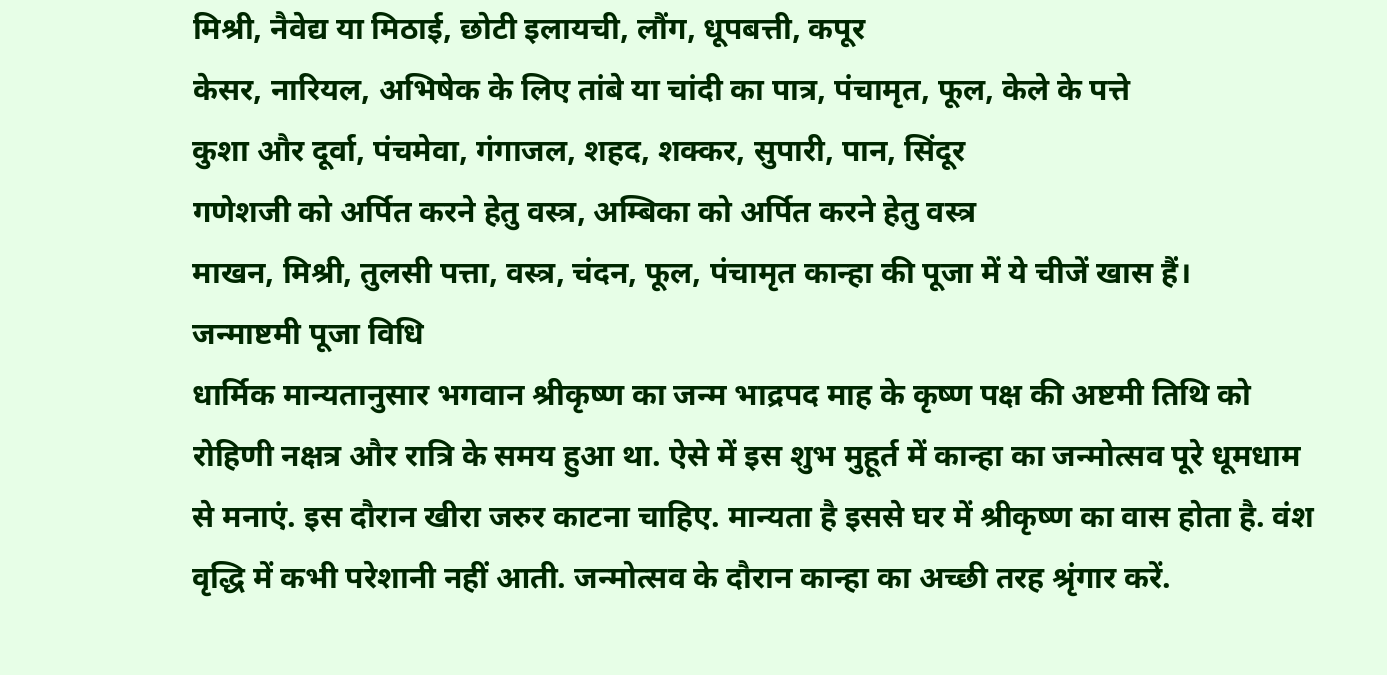मिश्री, नैवेद्य या मिठाई, छोटी इलायची, लौंग, धूपबत्ती, कपूर
केसर, नारियल, अभिषेक के लिए तांबे या चांदी का पात्र, पंचामृत, फूल, केले के पत्ते
कुशा और दूर्वा, पंचमेवा, गंगाजल, शहद, शक्कर, सुपारी, पान, सिंदूर
गणेशजी को अर्पित करने हेतु वस्त्र, अम्बिका को अर्पित करने हेतु वस्त्र
माखन, मिश्री, तुलसी पत्ता, वस्त्र, चंदन, फूल, पंचामृत कान्हा की पूजा में ये चीजें खास हैं।
जन्माष्टमी पूजा विधि
धार्मिक मान्यतानुसार भगवान श्रीकृष्ण का जन्म भाद्रपद माह के कृष्ण पक्ष की अष्टमी तिथि को रोहिणी नक्षत्र और रात्रि के समय हुआ था. ऐसे में इस शुभ मुहूर्त में कान्हा का जन्मोत्सव पूरे धूमधाम से मनाएं. इस दौरान खीरा जरुर काटना चाहिए. मान्यता है इससे घर में श्रीकृष्ण का वास होता है. वंश वृद्धि में कभी परेशानी नहीं आती. जन्मोत्सव के दौरान कान्हा का अच्छी तरह श्रृंगार करें.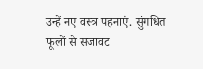उन्हें नए वस्त्र पहनाएं. सुंगधित फूलों से सजावट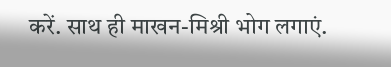करें. साथ ही माखन-मिश्री भोग लगाएं.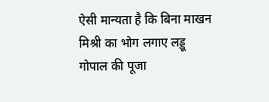ऐसी मान्यता है कि बिना माखन मिश्री का भोग लगाए लड्डू गोपाल की पूजा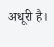अधूरी है।